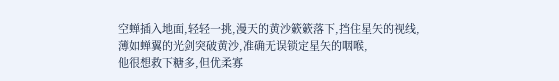空蝉插入地面,轻轻一挑,漫天的黄沙簌簌落下,挡住星矢的视线,
薄如蝉翼的光剑突破黄沙,准确无误锁定星矢的咽喉,
他很想救下糖多,但优柔寡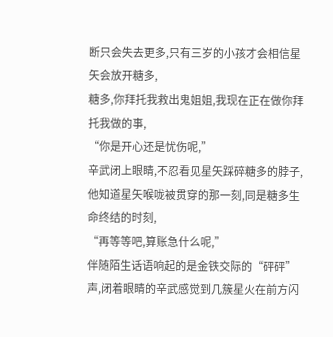断只会失去更多,只有三岁的小孩才会相信星矢会放开糖多,
糖多,你拜托我救出鬼姐姐,我现在正在做你拜托我做的事,
“你是开心还是忧伤呢,”
辛武闭上眼睛,不忍看见星矢踩碎糖多的脖子,
他知道星矢喉咙被贯穿的那一刻,同是糖多生命终结的时刻,
“再等等吧,算账急什么呢,”
伴随陌生话语响起的是金铁交际的“砰砰”声,闭着眼睛的辛武感觉到几簇星火在前方闪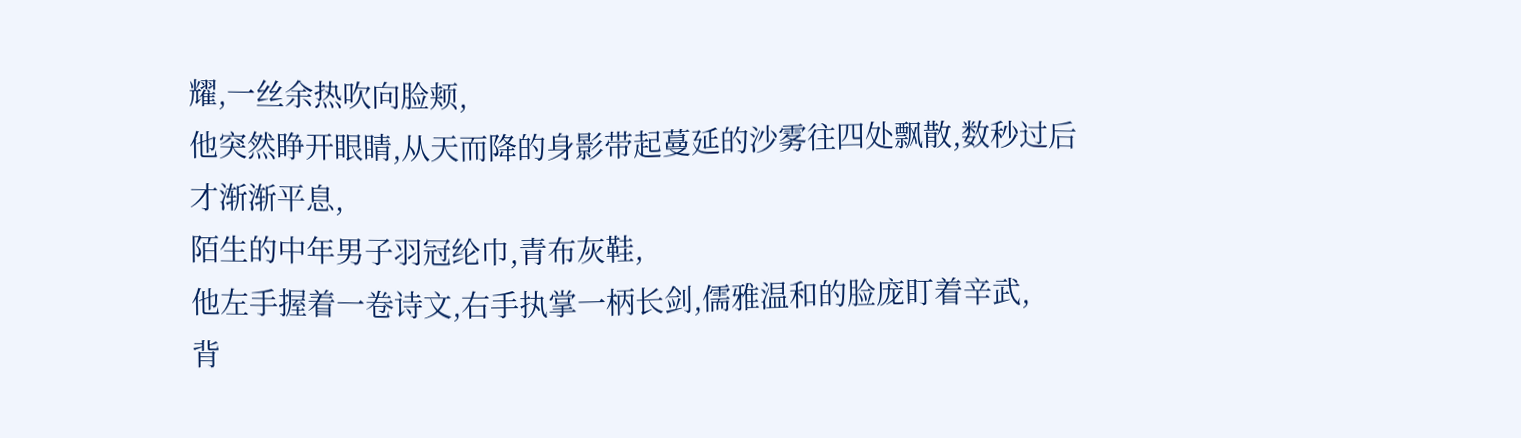耀,一丝余热吹向脸颊,
他突然睁开眼睛,从天而降的身影带起蔓延的沙雾往四处飘散,数秒过后才渐渐平息,
陌生的中年男子羽冠纶巾,青布灰鞋,
他左手握着一卷诗文,右手执掌一柄长剑,儒雅温和的脸庞盯着辛武,
背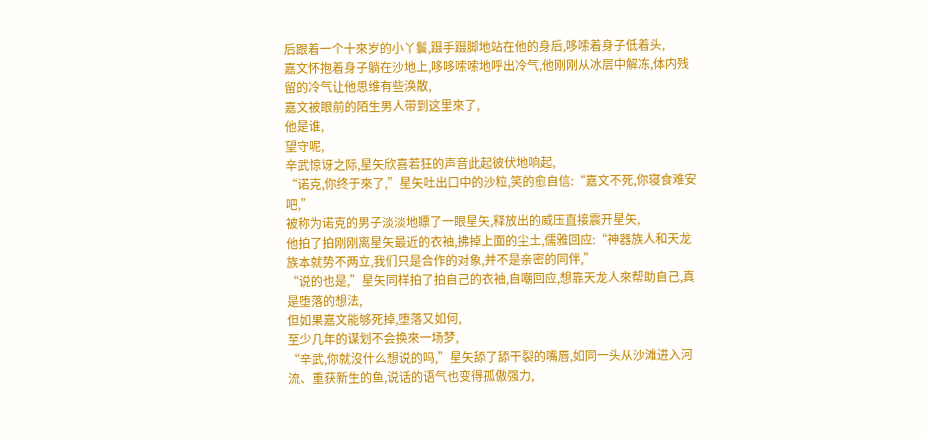后跟着一个十來岁的小丫鬟,蹑手蹑脚地站在他的身后,哆嗦着身子低着头,
嘉文怀抱着身子躺在沙地上,哆哆嗦嗦地呼出冷气,他刚刚从冰层中解冻,体内残留的冷气让他思维有些涣散,
嘉文被眼前的陌生男人带到这里來了,
他是谁,
望守呢,
辛武惊讶之际,星矢欣喜若狂的声音此起彼伏地响起,
“诺克,你终于來了,”星矢吐出口中的沙粒,笑的愈自信:“嘉文不死,你寝食难安吧,”
被称为诺克的男子淡淡地瞟了一眼星矢,释放出的威压直接震开星矢,
他拍了拍刚刚离星矢最近的衣袖,拂掉上面的尘土,儒雅回应:“神器族人和天龙族本就势不两立,我们只是合作的对象,并不是亲密的同伴,”
“说的也是,”星矢同样拍了拍自己的衣袖,自嘲回应,想靠天龙人來帮助自己,真是堕落的想法,
但如果嘉文能够死掉,堕落又如何,
至少几年的谋划不会换來一场梦,
“辛武,你就沒什么想说的吗,”星矢舔了舔干裂的嘴唇,如同一头从沙滩进入河流、重获新生的鱼,说话的语气也变得孤傲强力,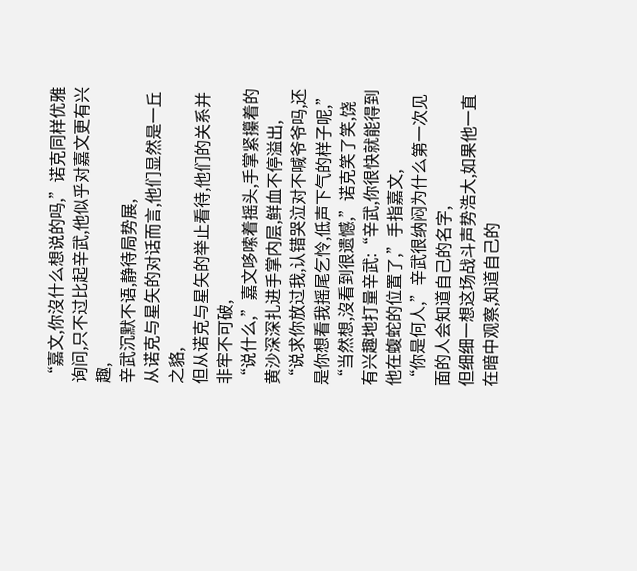“嘉文,你沒什么想说的吗,”诺克同样优雅询问,只不过比起辛武,他似乎对嘉文更有兴趣,
辛武沉默不语,静待局势展,
从诺克与星矢的对话而言,他们显然是一丘之貉,
但从诺克与星矢的举止看待,他们的关系并非牢不可破,
“说什么,”嘉文哆嗦着摇头,手掌紧攥着的黄沙深深扎进手掌内层,鲜血不停溢出,
“说求你放过我,认错哭泣对不喊爷爷吗,还是你想看我摇尾乞怜,低声下气的样子呢,”
“当然想,沒看到很遗憾,”诺克笑了笑,饶有兴趣地打量辛武:“辛武,你很快就能得到他在蝮蛇的位置了,”手指嘉文,
“你是何人,”辛武很纳闷为什么第一次见面的人会知道自己的名字,
但细细一想这场战斗声势浩大,如果他一直在暗中观察,知道自己的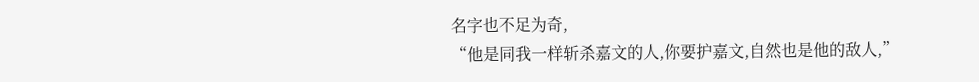名字也不足为奇,
“他是同我一样斩杀嘉文的人,你要护嘉文,自然也是他的敌人,”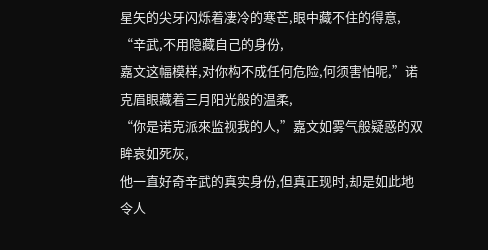星矢的尖牙闪烁着凄冷的寒芒,眼中藏不住的得意,
“辛武,不用隐藏自己的身份,
嘉文这幅模样,对你构不成任何危险,何须害怕呢,”诺克眉眼藏着三月阳光般的温柔,
“你是诺克派來监视我的人,”嘉文如雾气般疑惑的双眸哀如死灰,
他一直好奇辛武的真实身份,但真正现时,却是如此地令人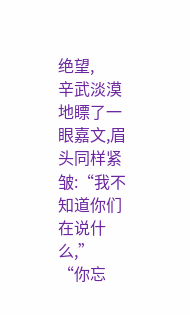绝望,
辛武淡漠地瞟了一眼嘉文,眉头同样紧皱:“我不知道你们在说什么,”
“你忘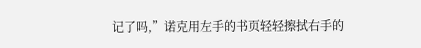记了吗,”诺克用左手的书页轻轻擦拭右手的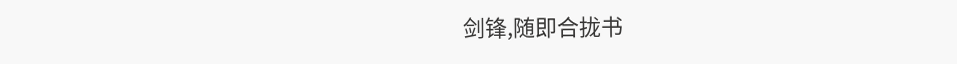剑锋,随即合拢书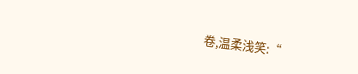卷,温柔浅笑:“